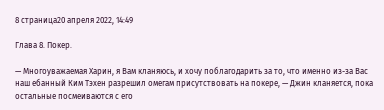8 страница20 апреля 2022, 14:49

Глава 8. Покер.

— Многоуважаемая Харин, я Вам кланяюсь, и хочу поблагодарить за то, что именно из-за Вас наш ебанный Ким Тэхен разрешил омегам присутствовать на покере, — Джин кланяется, пока остальные посмеиваются с его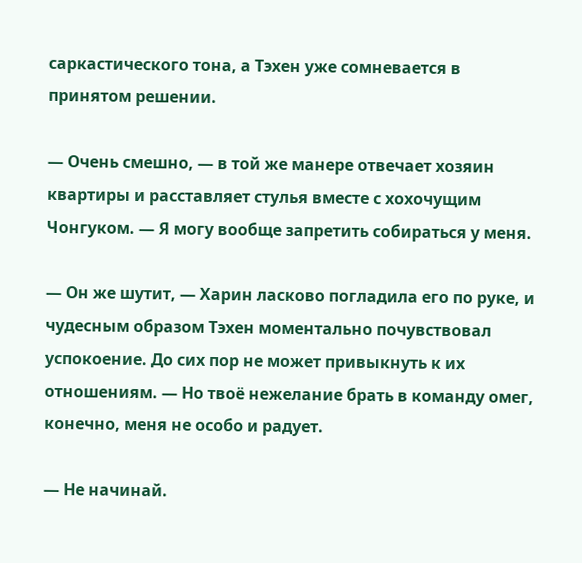саркастического тона, а Тэхен уже сомневается в принятом решении.

— Очень смешно, — в той же манере отвечает хозяин квартиры и расставляет стулья вместе с хохочущим Чонгуком. — Я могу вообще запретить собираться у меня.

— Он же шутит, — Харин ласково погладила его по руке, и чудесным образом Тэхен моментально почувствовал успокоение. До сих пор не может привыкнуть к их отношениям. — Но твоё нежелание брать в команду омег, конечно, меня не особо и радует.

— Не начинай.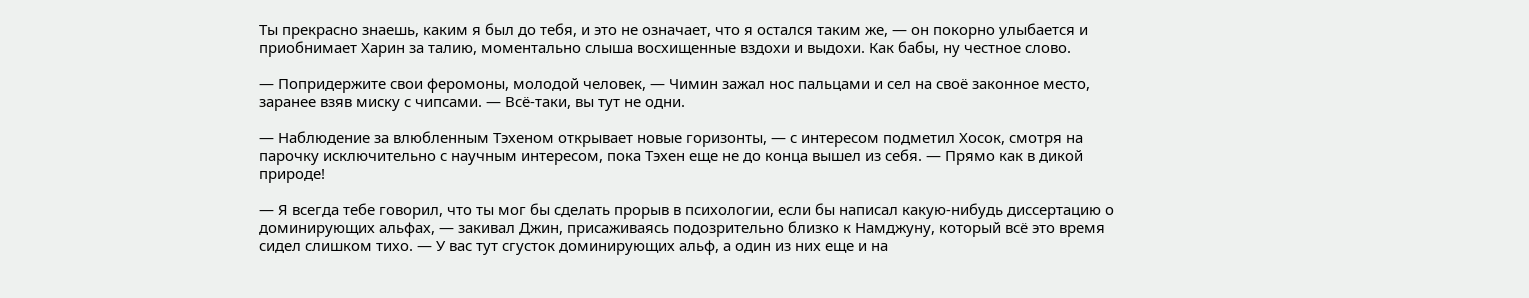Ты прекрасно знаешь, каким я был до тебя, и это не означает, что я остался таким же, — он покорно улыбается и приобнимает Харин за талию, моментально слыша восхищенные вздохи и выдохи. Как бабы, ну честное слово.

— Попридержите свои феромоны, молодой человек, — Чимин зажал нос пальцами и сел на своё законное место, заранее взяв миску с чипсами. — Всё-таки, вы тут не одни.

— Наблюдение за влюбленным Тэхеном открывает новые горизонты, — с интересом подметил Хосок, смотря на парочку исключительно с научным интересом, пока Тэхен еще не до конца вышел из себя. — Прямо как в дикой природе!

— Я всегда тебе говорил, что ты мог бы сделать прорыв в психологии, если бы написал какую-нибудь диссертацию о доминирующих альфах, — закивал Джин, присаживаясь подозрительно близко к Намджуну, который всё это время сидел слишком тихо. — У вас тут сгусток доминирующих альф, а один из них еще и на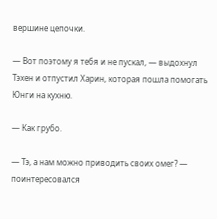вершине цепочки.

— Вот поэтому я тебя и не пускал, — выдохнул Тэхен и отпустил Харин, которая пошла помогать Юнги на кухню.

— Как грубо.

— Тэ, а нам можно приводить своих омег? — поинтересовался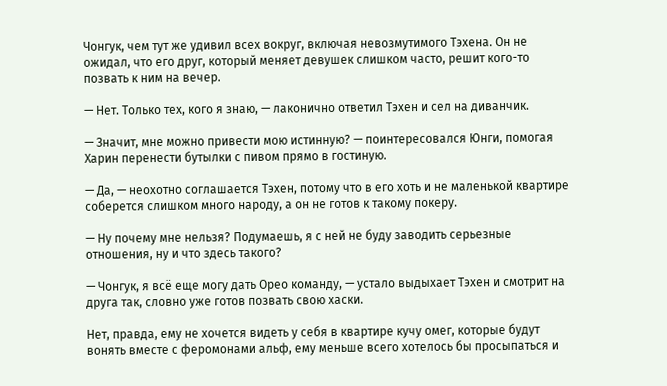Чонгук, чем тут же удивил всех вокруг, включая невозмутимого Тэхена. Он не ожидал, что его друг, который меняет девушек слишком часто, решит кого-то позвать к ним на вечер.

— Нет. Только тех, кого я знаю, — лаконично ответил Тэхен и сел на диванчик.

— Значит, мне можно привести мою истинную? — поинтересовался Юнги, помогая Харин перенести бутылки с пивом прямо в гостиную.

— Да, — неохотно соглашается Тэхен, потому что в его хоть и не маленькой квартире соберется слишком много народу, а он не готов к такому покеру.

— Ну почему мне нельзя? Подумаешь, я с ней не буду заводить серьезные отношения, ну и что здесь такого?

— Чонгук, я всё еще могу дать Орео команду, — устало выдыхает Тэхен и смотрит на друга так, словно уже готов позвать свою хаски.

Нет, правда, ему не хочется видеть у себя в квартире кучу омег, которые будут вонять вместе с феромонами альф, ему меньше всего хотелось бы просыпаться и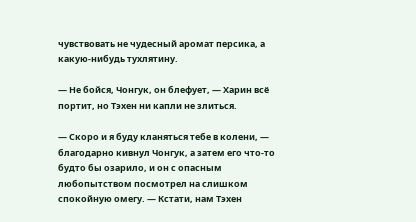чувствовать не чудесный аромат персика, а какую-нибудь тухлятину.

— Не бойся, Чонгук, он блефует, — Харин всё портит, но Тэхен ни капли не злиться.

— Скоро и я буду кланяться тебе в колени, — благодарно кивнул Чонгук, а затем его что-то будто бы озарило, и он с опасным любопытством посмотрел на слишком спокойную омегу. — Кстати, нам Тэхен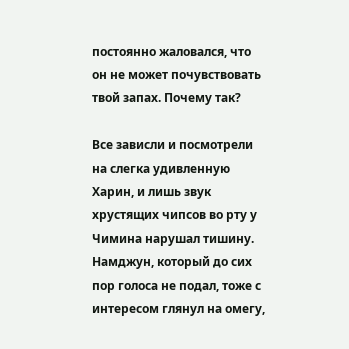постоянно жаловался, что он не может почувствовать твой запах. Почему так?

Все зависли и посмотрели на слегка удивленную Харин, и лишь звук хрустящих чипсов во рту у Чимина нарушал тишину. Намджун, который до сих пор голоса не подал, тоже с интересом глянул на омегу,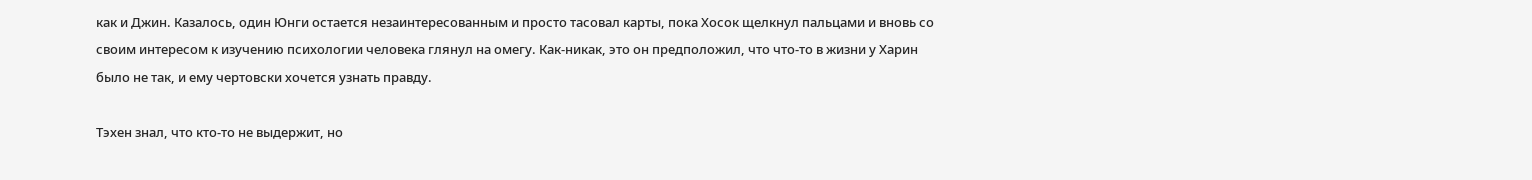как и Джин. Казалось, один Юнги остается незаинтересованным и просто тасовал карты, пока Хосок щелкнул пальцами и вновь со своим интересом к изучению психологии человека глянул на омегу. Как-никак, это он предположил, что что-то в жизни у Харин было не так, и ему чертовски хочется узнать правду.

Тэхен знал, что кто-то не выдержит, но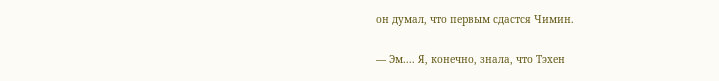он думал, что первым сдастся Чимин.

— Эм.... Я, конечно, знала, что Тэхен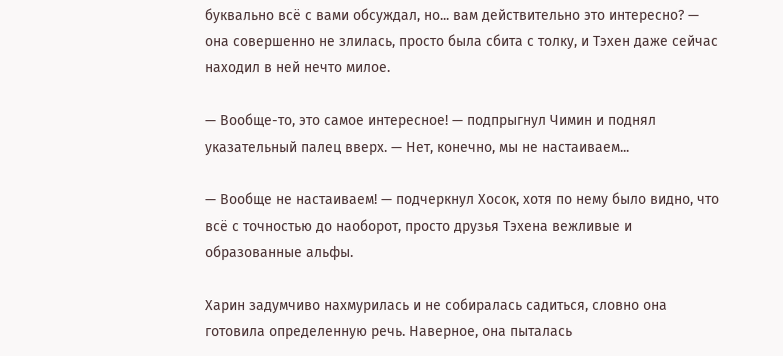буквально всё с вами обсуждал, но... вам действительно это интересно? — она совершенно не злилась, просто была сбита с толку, и Тэхен даже сейчас находил в ней нечто милое.

— Вообще-то, это самое интересное! — подпрыгнул Чимин и поднял указательный палец вверх. — Нет, конечно, мы не настаиваем...

— Вообще не настаиваем! — подчеркнул Хосок, хотя по нему было видно, что всё с точностью до наоборот, просто друзья Тэхена вежливые и образованные альфы.

Харин задумчиво нахмурилась и не собиралась садиться, словно она готовила определенную речь. Наверное, она пыталась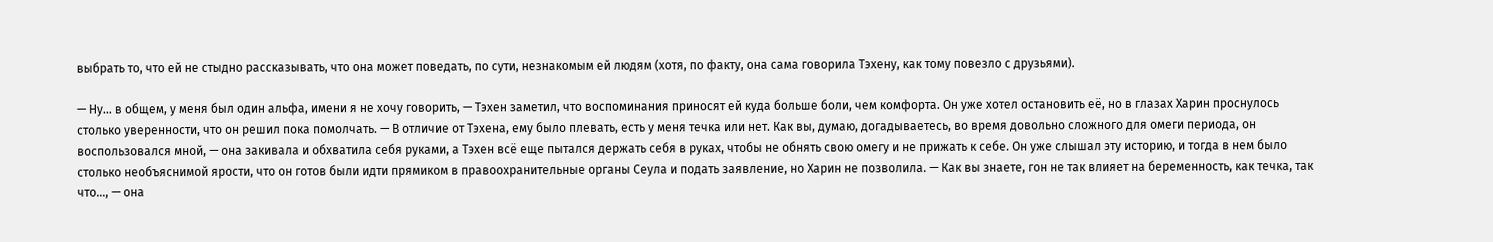выбрать то, что ей не стыдно рассказывать, что она может поведать, по сути, незнакомым ей людям (хотя, по факту, она сама говорила Тэхену, как тому повезло с друзьями).

— Ну... в общем, у меня был один альфа, имени я не хочу говорить, — Тэхен заметил, что воспоминания приносят ей куда больше боли, чем комфорта. Он уже хотел остановить её, но в глазах Харин проснулось столько уверенности, что он решил пока помолчать. — В отличие от Тэхена, ему было плевать, есть у меня течка или нет. Как вы, думаю, догадываетесь, во время довольно сложного для омеги периода, он воспользовался мной, — она закивала и обхватила себя руками, а Тэхен всё еще пытался держать себя в руках, чтобы не обнять свою омегу и не прижать к себе. Он уже слышал эту историю, и тогда в нем было столько необъяснимой ярости, что он готов были идти прямиком в правоохранительные органы Сеула и подать заявление, но Харин не позволила. — Как вы знаете, гон не так влияет на беременность, как течка, так что..., — она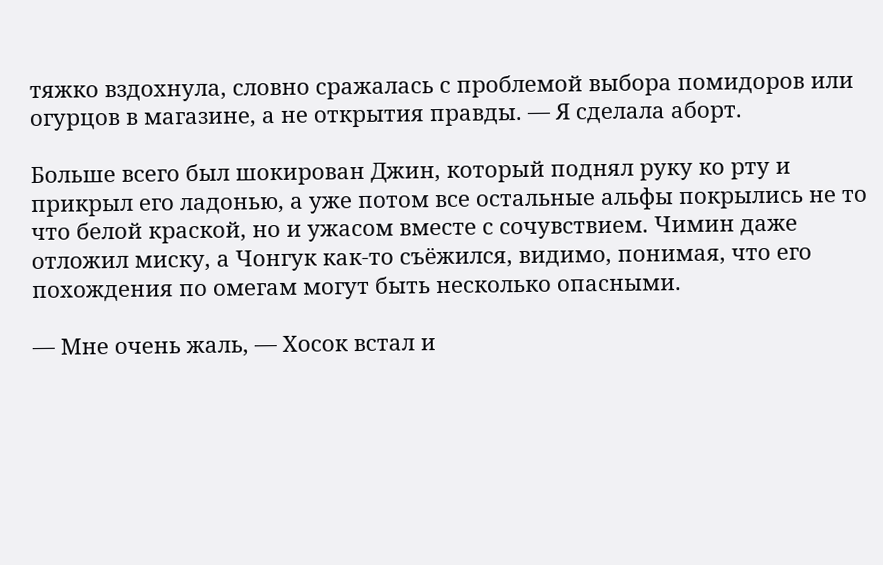тяжко вздохнула, словно сражалась с проблемой выбора помидоров или огурцов в магазине, а не открытия правды. — Я сделала аборт.

Больше всего был шокирован Джин, который поднял руку ко рту и прикрыл его ладонью, а уже потом все остальные альфы покрылись не то что белой краской, но и ужасом вместе с сочувствием. Чимин даже отложил миску, а Чонгук как-то съёжился, видимо, понимая, что его похождения по омегам могут быть несколько опасными.

— Мне очень жаль, — Хосок встал и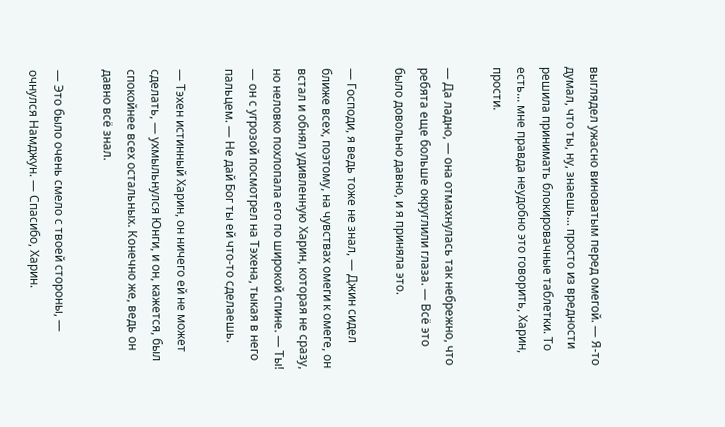выглядел ужасно виноватым перед омегой. — Я-то думал, что ты, ну, знаешь... просто из вредности решила принимать блокировачные таблетки. То есть... мне правда неудобно это говорить, Харин, прости.

— Да ладно, — она отмахнулась так небрежно, что ребята еще больше округлили глаза. — Всё это было довольно давно, и я приняла это.

— Господи, я ведь тоже не знал, — Джин сидел ближе всех, поэтому, на чувствах омеги к омеге, он встал и обнял удивленную Харин, которая не сразу, но неловко похлопала его по широкой спине. — Ты! — он с угрозой посмотрел на Тэхена, тыкая в него пальцем. — Не дай Бог ты ей что-то сделаешь.

— Тэхен истинный Харин, он ничего ей не может сделать, — ухмыльнулся Юнги, и он, кажется, был спокойнее всех остальных. Конечно же, ведь он давно всё знал.

— Это было очень смело с твоей стороны, — очнулся Намджун. — Спасибо, Харин.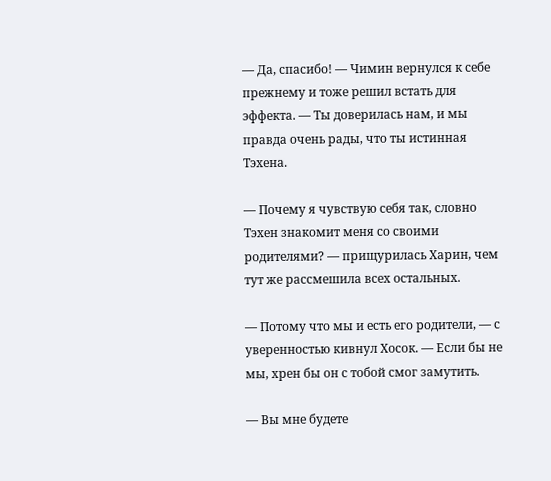— Да, спасибо! — Чимин вернулся к себе прежнему и тоже решил встать для эффекта. — Ты доверилась нам, и мы правда очень рады, что ты истинная Тэхена.

— Почему я чувствую себя так, словно Тэхен знакомит меня со своими родителями? — прищурилась Харин, чем тут же рассмешила всех остальных.

— Потому что мы и есть его родители, — с уверенностью кивнул Хосок. — Если бы не мы, хрен бы он с тобой смог замутить.

— Вы мне будете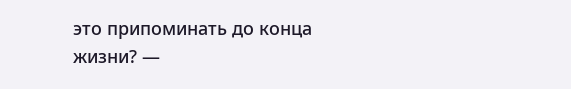это припоминать до конца жизни? —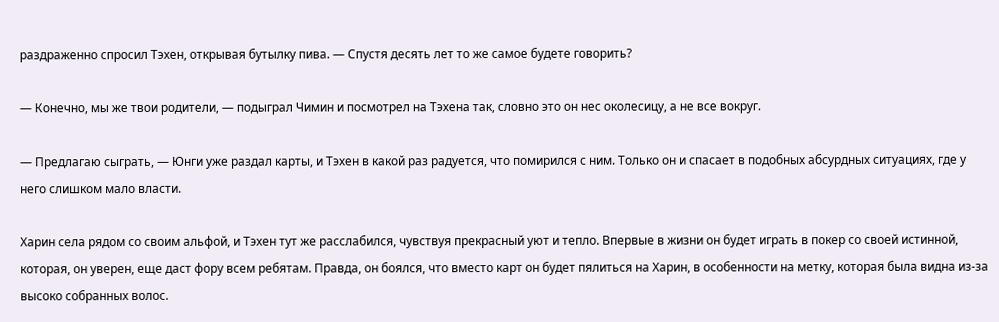раздраженно спросил Тэхен, открывая бутылку пива. — Спустя десять лет то же самое будете говорить?

— Конечно, мы же твои родители, — подыграл Чимин и посмотрел на Тэхена так, словно это он нес околесицу, а не все вокруг.

— Предлагаю сыграть, — Юнги уже раздал карты, и Тэхен в какой раз радуется, что помирился с ним. Только он и спасает в подобных абсурдных ситуациях, где у него слишком мало власти.

Харин села рядом со своим альфой, и Тэхен тут же расслабился, чувствуя прекрасный уют и тепло. Впервые в жизни он будет играть в покер со своей истинной, которая, он уверен, еще даст фору всем ребятам. Правда, он боялся, что вместо карт он будет пялиться на Харин, в особенности на метку, которая была видна из-за высоко собранных волос.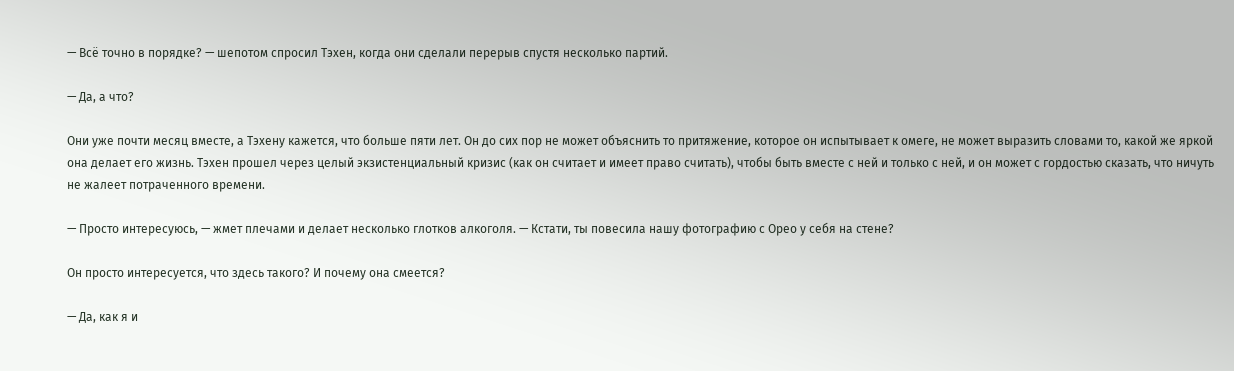— Всё точно в порядке? — шепотом спросил Тэхен, когда они сделали перерыв спустя несколько партий.

— Да, а что?

Они уже почти месяц вместе, а Тэхену кажется, что больше пяти лет. Он до сих пор не может объяснить то притяжение, которое он испытывает к омеге, не может выразить словами то, какой же яркой она делает его жизнь. Тэхен прошел через целый экзистенциальный кризис (как он считает и имеет право считать), чтобы быть вместе с ней и только с ней, и он может с гордостью сказать, что ничуть не жалеет потраченного времени.

— Просто интересуюсь, — жмет плечами и делает несколько глотков алкоголя. — Кстати, ты повесила нашу фотографию с Орео у себя на стене?

Он просто интересуется, что здесь такого? И почему она смеется?

— Да, как я и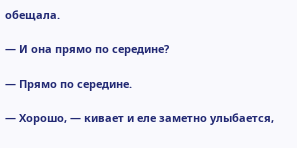обещала.

— И она прямо по середине?

— Прямо по середине.

— Хорошо, — кивает и еле заметно улыбается,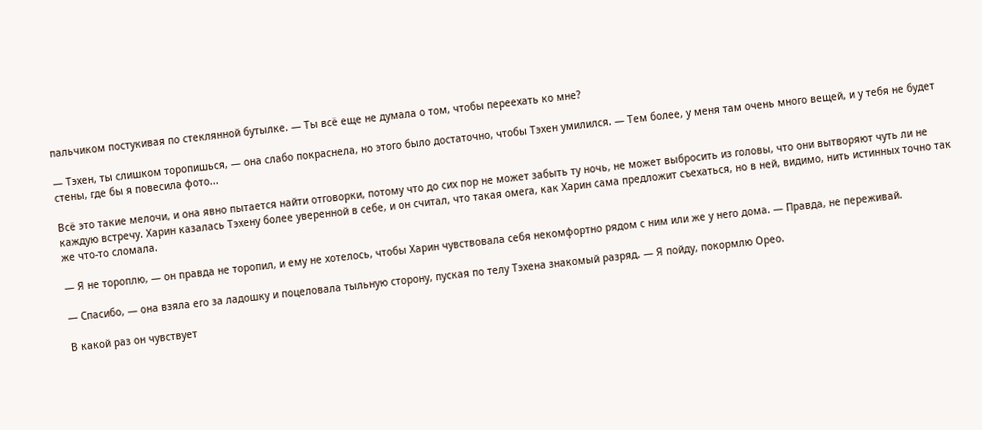пальчиком постукивая по стеклянной бутылке. — Ты всё еще не думала о том, чтобы переехать ко мне?

— Тэхен, ты слишком торопишься, — она слабо покраснела, но этого было достаточно, чтобы Тэхен умилился. — Тем более, у меня там очень много вещей, и у тебя не будет стены, где бы я повесила фото...

Всё это такие мелочи, и она явно пытается найти отговорки, потому что до сих пор не может забыть ту ночь, не может выбросить из головы, что они вытворяют чуть ли не каждую встречу. Харин казалась Тэхену более уверенной в себе, и он считал, что такая омега, как Харин сама предложит съехаться, но в ней, видимо, нить истинных точно так же что-то сломала.

— Я не тороплю, — он правда не торопил, и ему не хотелось, чтобы Харин чувствовала себя некомфортно рядом с ним или же у него дома. — Правда, не переживай.

— Спасибо, — она взяла его за ладошку и поцеловала тыльную сторону, пуская по телу Тэхена знакомый разряд. — Я пойду, покормлю Орео.

В какой раз он чувствует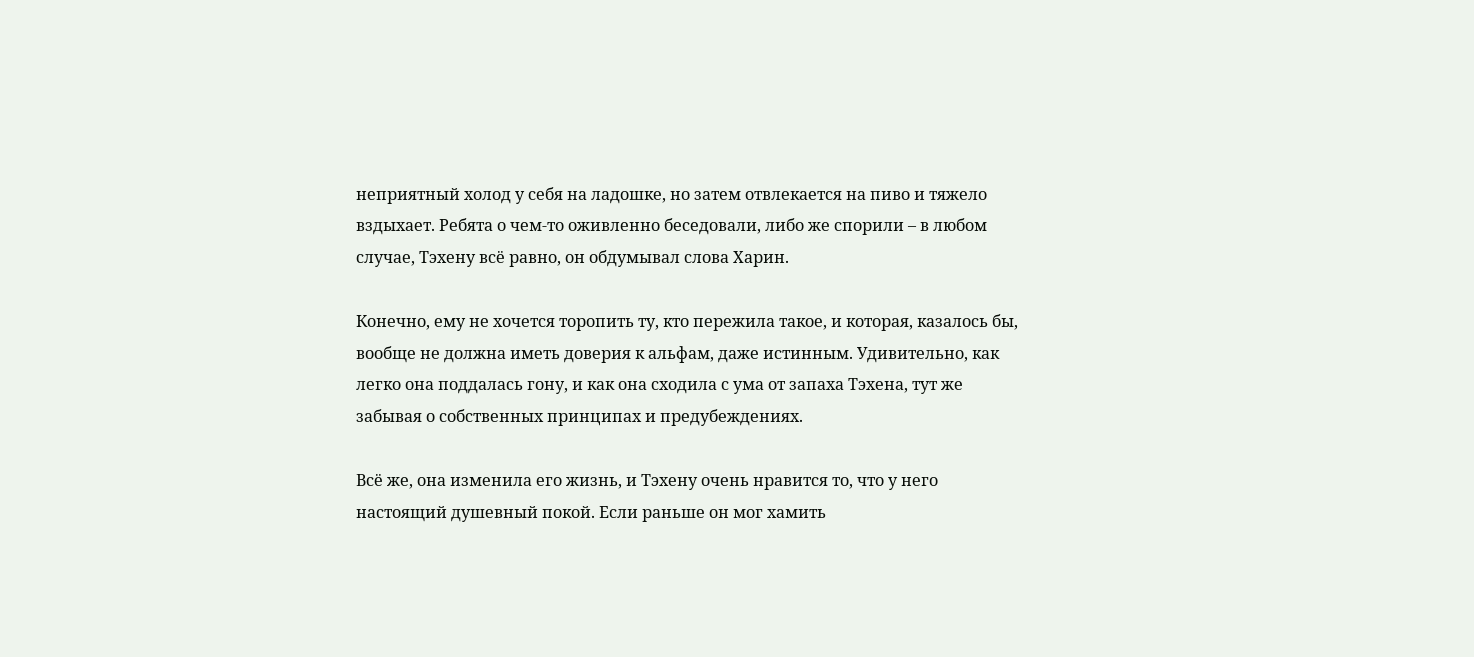неприятный холод у себя на ладошке, но затем отвлекается на пиво и тяжело вздыхает. Ребята о чем-то оживленно беседовали, либо же спорили – в любом случае, Тэхену всё равно, он обдумывал слова Харин.

Конечно, ему не хочется торопить ту, кто пережила такое, и которая, казалось бы, вообще не должна иметь доверия к альфам, даже истинным. Удивительно, как легко она поддалась гону, и как она сходила с ума от запаха Тэхена, тут же забывая о собственных принципах и предубеждениях.

Всё же, она изменила его жизнь, и Тэхену очень нравится то, что у него настоящий душевный покой. Если раньше он мог хамить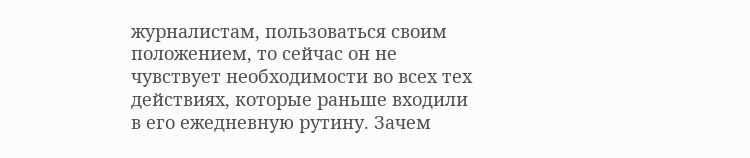журналистам, пользоваться своим положением, то сейчас он не чувствует необходимости во всех тех действиях, которые раньше входили в его ежедневную рутину. Зачем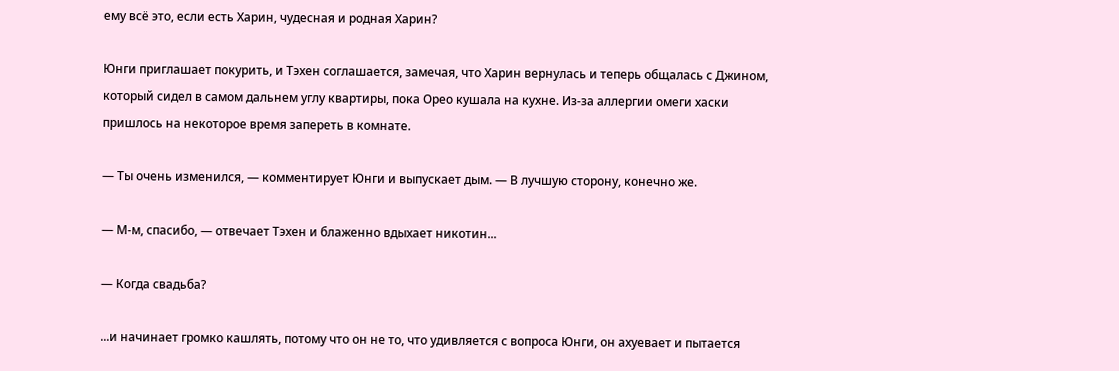ему всё это, если есть Харин, чудесная и родная Харин?

Юнги приглашает покурить, и Тэхен соглашается, замечая, что Харин вернулась и теперь общалась с Джином, который сидел в самом дальнем углу квартиры, пока Орео кушала на кухне. Из-за аллергии омеги хаски пришлось на некоторое время запереть в комнате.

— Ты очень изменился, — комментирует Юнги и выпускает дым. — В лучшую сторону, конечно же.

— М-м, спасибо, — отвечает Тэхен и блаженно вдыхает никотин...

— Когда свадьба?

...и начинает громко кашлять, потому что он не то, что удивляется с вопроса Юнги, он ахуевает и пытается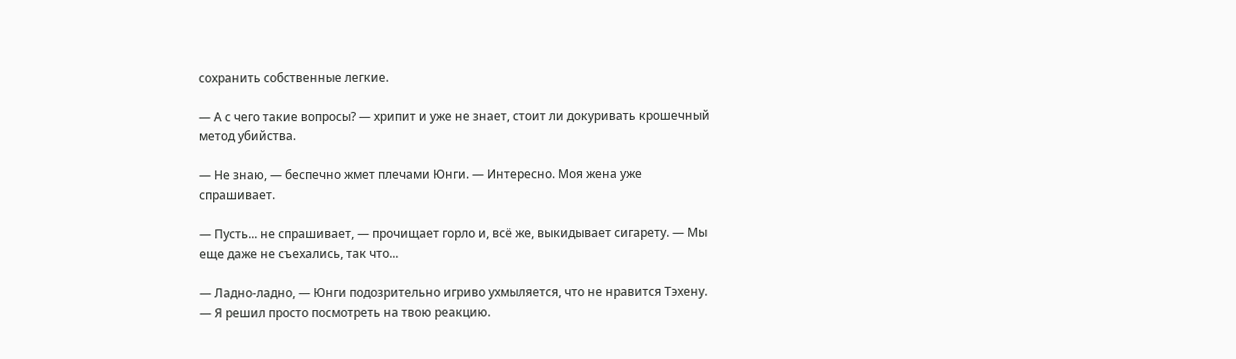сохранить собственные легкие.

— А с чего такие вопросы? — хрипит и уже не знает, стоит ли докуривать крошечный метод убийства.

— Не знаю, — беспечно жмет плечами Юнги. — Интересно. Моя жена уже спрашивает.

— Пусть... не спрашивает, — прочищает горло и, всё же, выкидывает сигарету. — Мы еще даже не съехались, так что...

— Ладно-ладно, — Юнги подозрительно игриво ухмыляется, что не нравится Тэхену. — Я решил просто посмотреть на твою реакцию.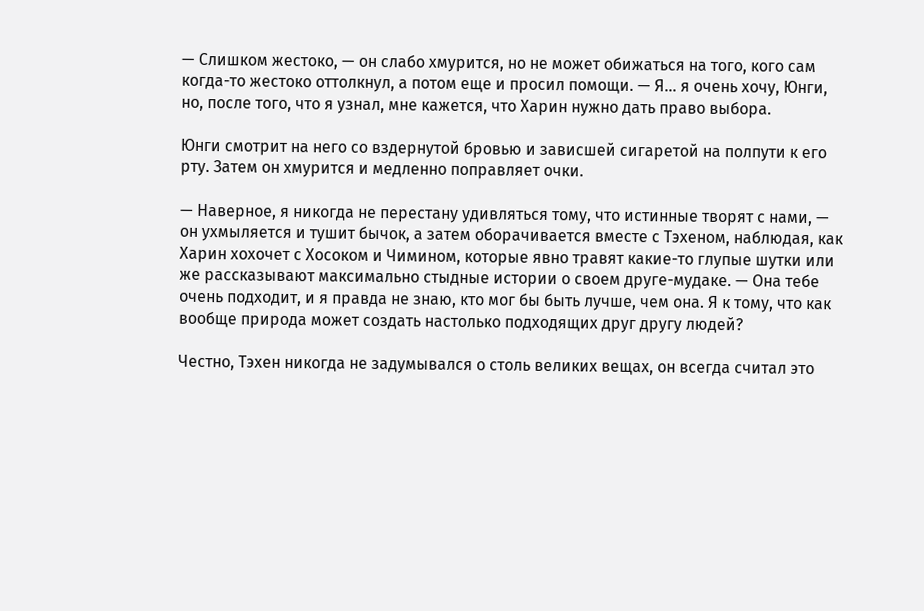— Слишком жестоко, — он слабо хмурится, но не может обижаться на того, кого сам когда-то жестоко оттолкнул, а потом еще и просил помощи. — Я... я очень хочу, Юнги, но, после того, что я узнал, мне кажется, что Харин нужно дать право выбора.

Юнги смотрит на него со вздернутой бровью и зависшей сигаретой на полпути к его рту. Затем он хмурится и медленно поправляет очки.

— Наверное, я никогда не перестану удивляться тому, что истинные творят с нами, — он ухмыляется и тушит бычок, а затем оборачивается вместе с Тэхеном, наблюдая, как Харин хохочет с Хосоком и Чимином, которые явно травят какие-то глупые шутки или же рассказывают максимально стыдные истории о своем друге-мудаке. — Она тебе очень подходит, и я правда не знаю, кто мог бы быть лучше, чем она. Я к тому, что как вообще природа может создать настолько подходящих друг другу людей?

Честно, Тэхен никогда не задумывался о столь великих вещах, он всегда считал это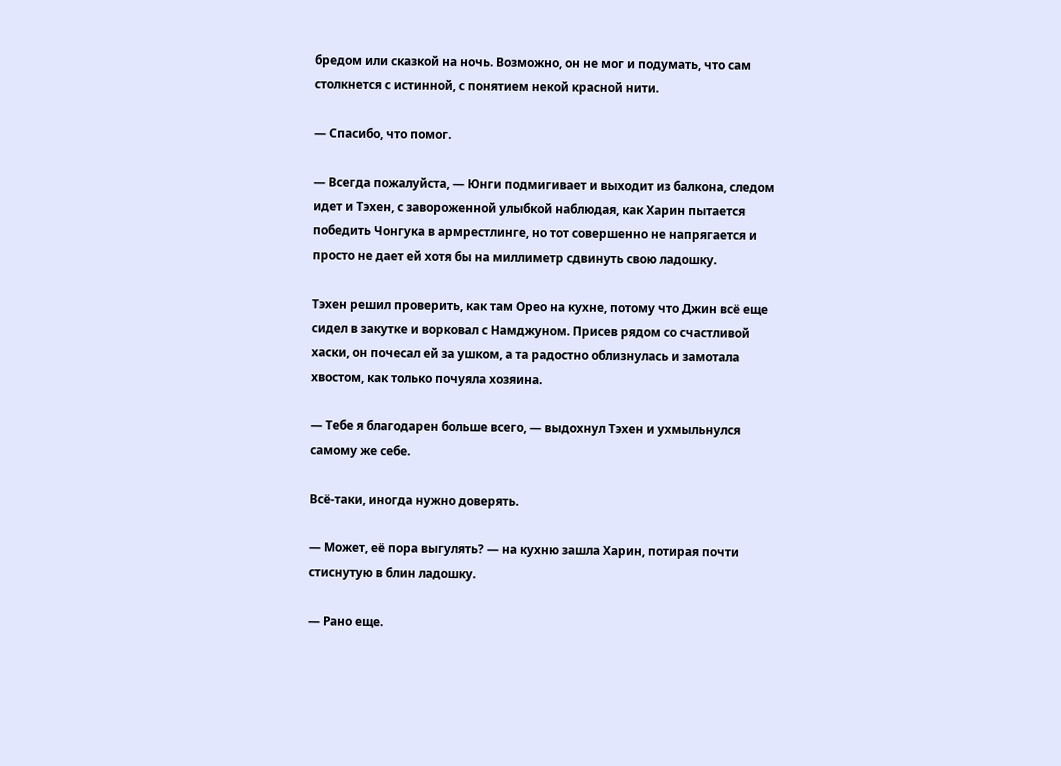бредом или сказкой на ночь. Возможно, он не мог и подумать, что сам столкнется с истинной, с понятием некой красной нити.

— Спасибо, что помог.

— Всегда пожалуйста, — Юнги подмигивает и выходит из балкона, следом идет и Тэхен, с завороженной улыбкой наблюдая, как Харин пытается победить Чонгука в армрестлинге, но тот совершенно не напрягается и просто не дает ей хотя бы на миллиметр сдвинуть свою ладошку.

Тэхен решил проверить, как там Орео на кухне, потому что Джин всё еще сидел в закутке и ворковал с Намджуном. Присев рядом со счастливой хаски, он почесал ей за ушком, а та радостно облизнулась и замотала хвостом, как только почуяла хозяина.

— Тебе я благодарен больше всего, — выдохнул Тэхен и ухмыльнулся самому же себе.

Всё-таки, иногда нужно доверять.

— Может, её пора выгулять? — на кухню зашла Харин, потирая почти стиснутую в блин ладошку.

— Рано еще.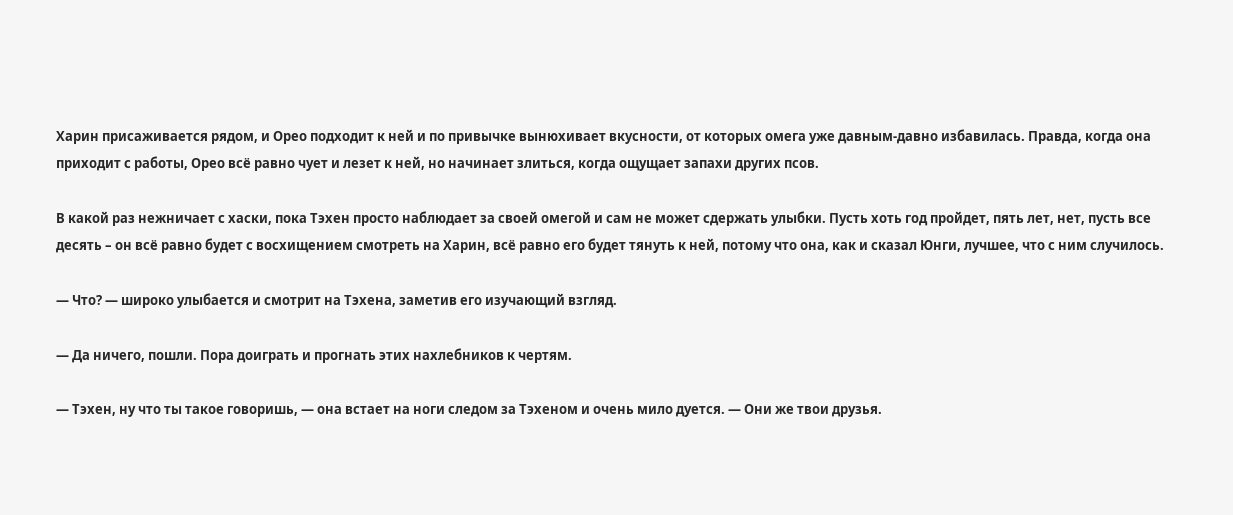Харин присаживается рядом, и Орео подходит к ней и по привычке вынюхивает вкусности, от которых омега уже давным-давно избавилась. Правда, когда она приходит с работы, Орео всё равно чует и лезет к ней, но начинает злиться, когда ощущает запахи других псов.

В какой раз нежничает с хаски, пока Тэхен просто наблюдает за своей омегой и сам не может сдержать улыбки. Пусть хоть год пройдет, пять лет, нет, пусть все десять – он всё равно будет с восхищением смотреть на Харин, всё равно его будет тянуть к ней, потому что она, как и сказал Юнги, лучшее, что с ним случилось.

— Что? — широко улыбается и смотрит на Тэхена, заметив его изучающий взгляд.

— Да ничего, пошли. Пора доиграть и прогнать этих нахлебников к чертям.

— Тэхен, ну что ты такое говоришь, — она встает на ноги следом за Тэхеном и очень мило дуется. — Они же твои друзья.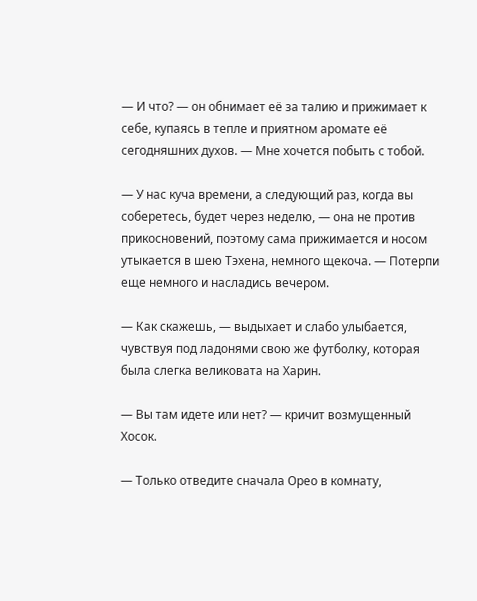— И что? — он обнимает её за талию и прижимает к себе, купаясь в тепле и приятном аромате её сегодняшних духов. — Мне хочется побыть с тобой.

— У нас куча времени, а следующий раз, когда вы соберетесь, будет через неделю, — она не против прикосновений, поэтому сама прижимается и носом утыкается в шею Тэхена, немного щекоча. — Потерпи еще немного и насладись вечером.

— Как скажешь, — выдыхает и слабо улыбается, чувствуя под ладонями свою же футболку, которая была слегка великовата на Харин.

— Вы там идете или нет? — кричит возмущенный Хосок.

— Только отведите сначала Орео в комнату,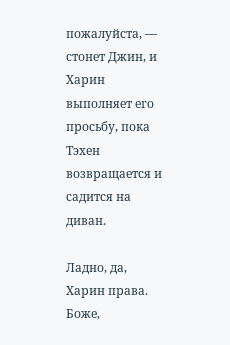пожалуйста, — стонет Джин, и Харин выполняет его просьбу, пока Тэхен возвращается и садится на диван.

Ладно, да, Харин права. Боже,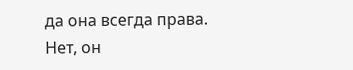да она всегда права. Нет, он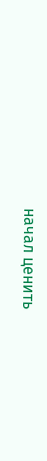начал ценить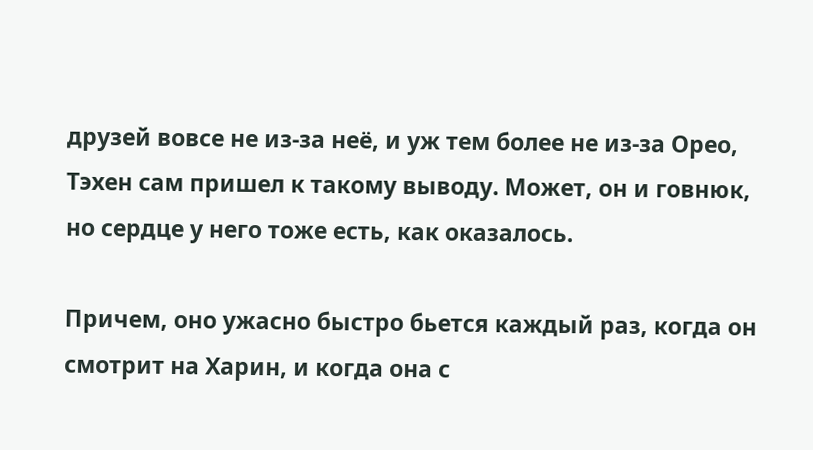друзей вовсе не из-за неё, и уж тем более не из-за Орео, Тэхен сам пришел к такому выводу. Может, он и говнюк, но сердце у него тоже есть, как оказалось.

Причем, оно ужасно быстро бьется каждый раз, когда он смотрит на Харин, и когда она с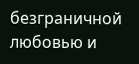безграничной любовью и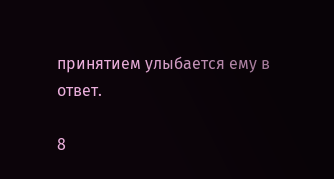принятием улыбается ему в ответ.

8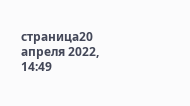страница20 апреля 2022, 14:49